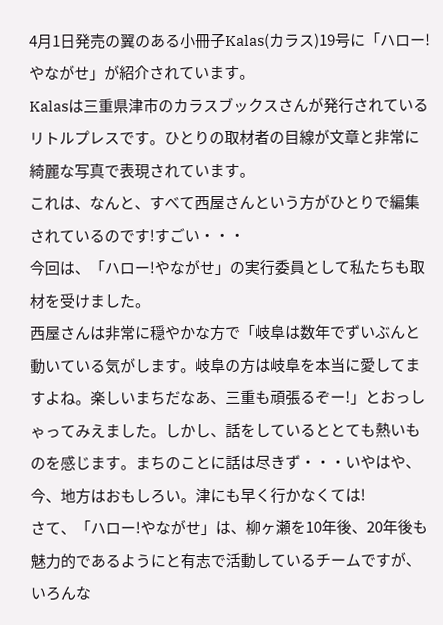4月1日発売の翼のある小冊子Kalas(カラス)19号に「ハロー!やながせ」が紹介されています。
Kalasは三重県津市のカラスブックスさんが発行されているリトルプレスです。ひとりの取材者の目線が文章と非常に綺麗な写真で表現されています。
これは、なんと、すべて西屋さんという方がひとりで編集されているのです!すごい・・・
今回は、「ハロー!やながせ」の実行委員として私たちも取材を受けました。
西屋さんは非常に穏やかな方で「岐阜は数年でずいぶんと動いている気がします。岐阜の方は岐阜を本当に愛してますよね。楽しいまちだなあ、三重も頑張るぞー!」とおっしゃってみえました。しかし、話をしているととても熱いものを感じます。まちのことに話は尽きず・・・いやはや、今、地方はおもしろい。津にも早く行かなくては!
さて、「ハロー!やながせ」は、柳ヶ瀬を10年後、20年後も魅力的であるようにと有志で活動しているチームですが、いろんな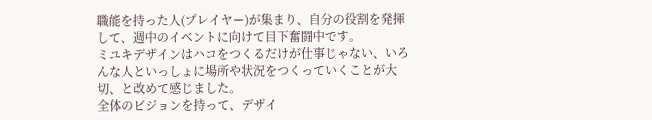職能を持った人(プレイヤー)が集まり、自分の役割を発揮して、週中のイベントに向けて目下奮闘中です。
ミユキデザインはハコをつくるだけが仕事じゃない、いろんな人といっしょに場所や状況をつくっていくことが大切、と改めて感じました。
全体のビジョンを持って、デザイ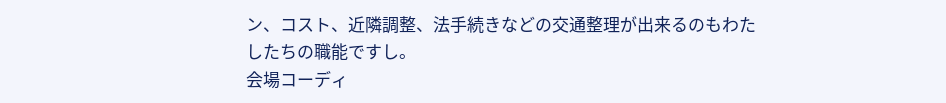ン、コスト、近隣調整、法手続きなどの交通整理が出来るのもわたしたちの職能ですし。
会場コーディ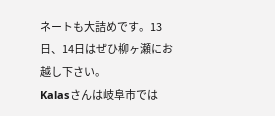ネートも大詰めです。13日、14日はぜひ柳ヶ瀬にお越し下さい。
Kalasさんは岐阜市では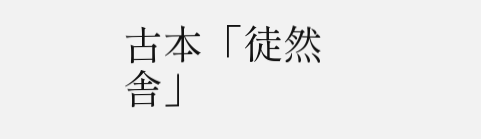古本「徒然舎」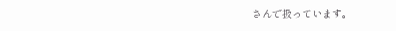さんで扱っています。